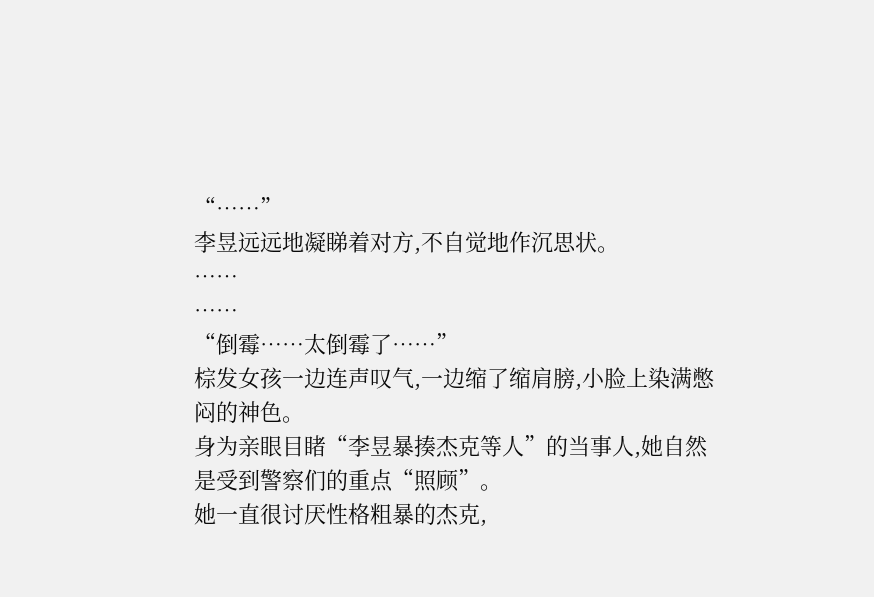“……”
李昱远远地凝睇着对方,不自觉地作沉思状。
……
……
“倒霉……太倒霉了……”
棕发女孩一边连声叹气,一边缩了缩肩膀,小脸上染满憋闷的神色。
身为亲眼目睹“李昱暴揍杰克等人”的当事人,她自然是受到警察们的重点“照顾”。
她一直很讨厌性格粗暴的杰克,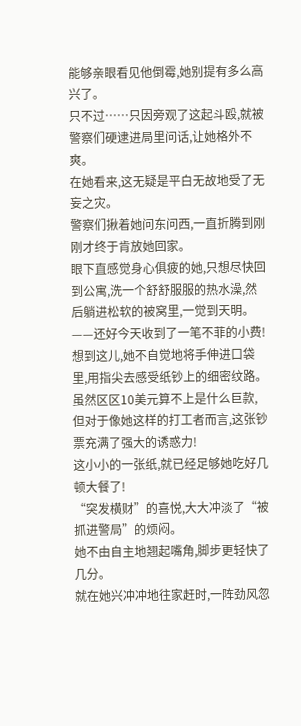能够亲眼看见他倒霉,她别提有多么高兴了。
只不过……只因旁观了这起斗殴,就被警察们硬逮进局里问话,让她格外不爽。
在她看来,这无疑是平白无故地受了无妄之灾。
警察们揪着她问东问西,一直折腾到刚刚才终于肯放她回家。
眼下直感觉身心俱疲的她,只想尽快回到公寓,洗一个舒舒服服的热水澡,然后躺进松软的被窝里,一觉到天明。
——还好今天收到了一笔不菲的小费!
想到这儿,她不自觉地将手伸进口袋里,用指尖去感受纸钞上的细密纹路。
虽然区区10美元算不上是什么巨款,但对于像她这样的打工者而言,这张钞票充满了强大的诱惑力!
这小小的一张纸,就已经足够她吃好几顿大餐了!
“突发横财”的喜悦,大大冲淡了“被抓进警局”的烦闷。
她不由自主地翘起嘴角,脚步更轻快了几分。
就在她兴冲冲地往家赶时,一阵劲风忽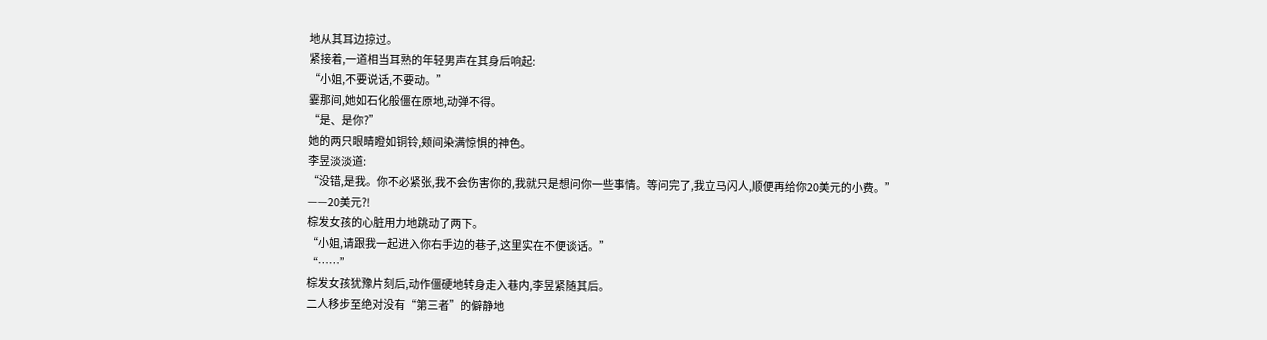地从其耳边掠过。
紧接着,一道相当耳熟的年轻男声在其身后响起:
“小姐,不要说话,不要动。”
霎那间,她如石化般僵在原地,动弹不得。
“是、是你?”
她的两只眼睛瞪如铜铃,颊间染满惊惧的神色。
李昱淡淡道:
“没错,是我。你不必紧张,我不会伤害你的,我就只是想问你一些事情。等问完了,我立马闪人,顺便再给你20美元的小费。”
——20美元?!
棕发女孩的心脏用力地跳动了两下。
“小姐,请跟我一起进入你右手边的巷子,这里实在不便谈话。”
“……”
棕发女孩犹豫片刻后,动作僵硬地转身走入巷内,李昱紧随其后。
二人移步至绝对没有“第三者”的僻静地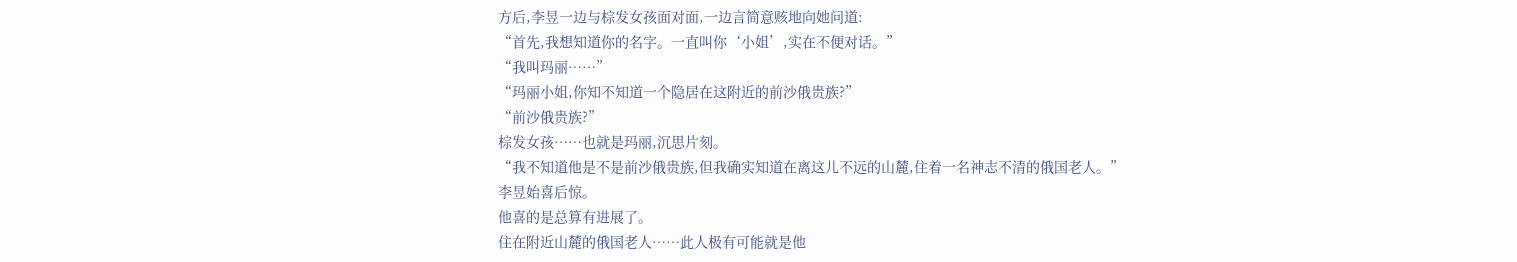方后,李昱一边与棕发女孩面对面,一边言简意赅地向她问道:
“首先,我想知道你的名字。一直叫你‘小姐’,实在不便对话。”
“我叫玛丽……”
“玛丽小姐,你知不知道一个隐居在这附近的前沙俄贵族?”
“前沙俄贵族?”
棕发女孩……也就是玛丽,沉思片刻。
“我不知道他是不是前沙俄贵族,但我确实知道在离这儿不远的山麓,住着一名神志不清的俄国老人。”
李昱始喜后惊。
他喜的是总算有进展了。
住在附近山麓的俄国老人……此人极有可能就是他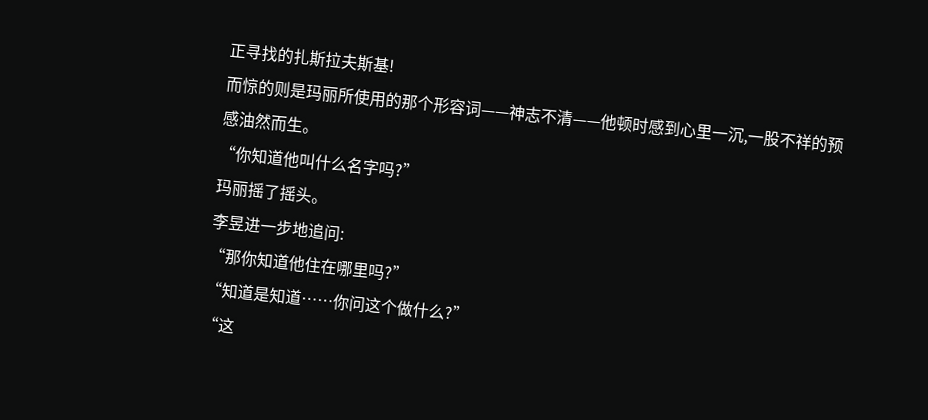正寻找的扎斯拉夫斯基!
而惊的则是玛丽所使用的那个形容词——神志不清——他顿时感到心里一沉,一股不祥的预感油然而生。
“你知道他叫什么名字吗?”
玛丽摇了摇头。
李昱进一步地追问:
“那你知道他住在哪里吗?”
“知道是知道……你问这个做什么?”
“这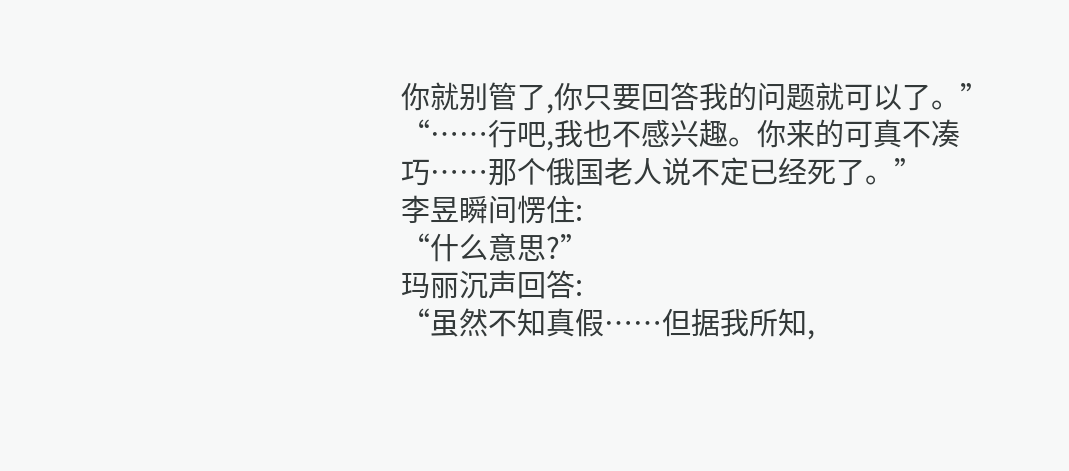你就别管了,你只要回答我的问题就可以了。”
“……行吧,我也不感兴趣。你来的可真不凑巧……那个俄国老人说不定已经死了。”
李昱瞬间愣住:
“什么意思?”
玛丽沉声回答:
“虽然不知真假……但据我所知,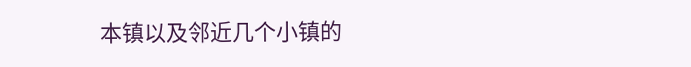本镇以及邻近几个小镇的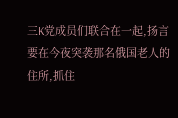三K党成员们联合在一起,扬言要在今夜突袭那名俄国老人的住所,抓住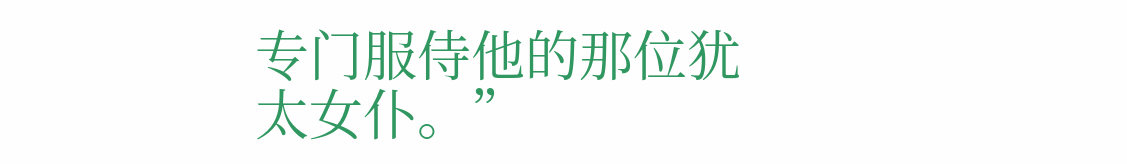专门服侍他的那位犹太女仆。”